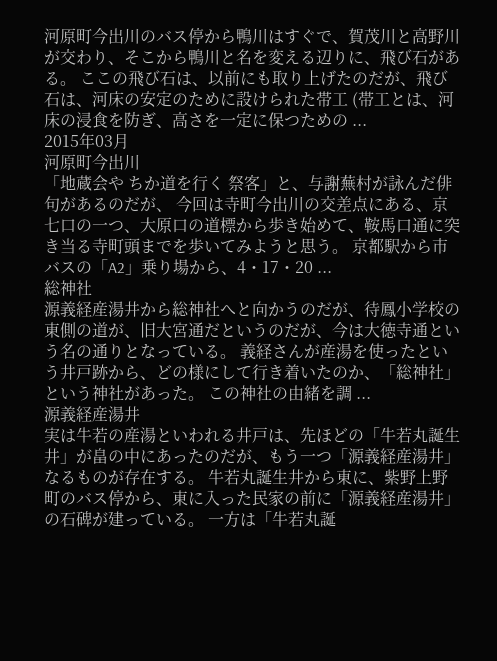河原町今出川のバス停から鴨川はすぐで、賀茂川と高野川が交わり、そこから鴨川と名を変える辺りに、飛び石がある。 ここの飛び石は、以前にも取り上げたのだが、飛び石は、河床の安定のために設けられた帯工 (帯工とは、河床の浸食を防ぎ、高さを一定に保つための ...
2015年03月
河原町今出川
「地蔵会や ちか道を行く 祭客」と、与謝蕪村が詠んだ俳句があるのだが、 今回は寺町今出川の交差点にある、京七口の一つ、大原口の道標から歩き始めて、鞍馬口通に突き当る寺町頭までを歩いてみようと思う。 京都駅から市バスの「A2」乗り場から、4・17・20 ...
総神社
源義経産湯井から総神社へと向かうのだが、待鳳小学校の東側の道が、旧大宮通だというのだが、今は大徳寺通という名の通りとなっている。 義経さんが産湯を使ったという井戸跡から、どの様にして行き着いたのか、「総神社」という神社があった。 この神社の由緒を調 ...
源義経産湯井
実は牛若の産湯といわれる井戸は、先ほどの「牛若丸誕生井」が畠の中にあったのだが、もう一つ「源義経産湯井」なるものが存在する。 牛若丸誕生井から東に、紫野上野町のバス停から、東に入った民家の前に「源義経産湯井」の石碑が建っている。 一方は「牛若丸誕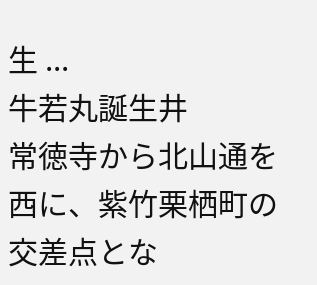生 ...
牛若丸誕生井
常徳寺から北山通を西に、紫竹栗栖町の交差点とな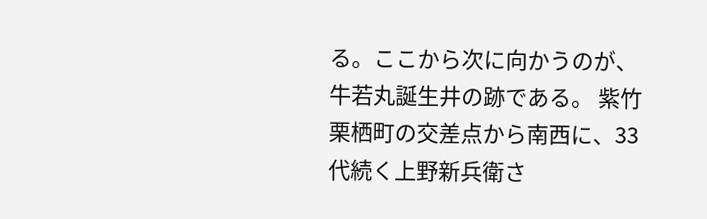る。ここから次に向かうのが、牛若丸誕生井の跡である。 紫竹栗栖町の交差点から南西に、33代続く上野新兵衛さ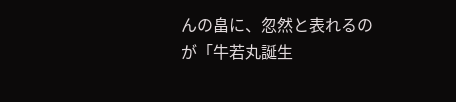んの畠に、忽然と表れるのが「牛若丸誕生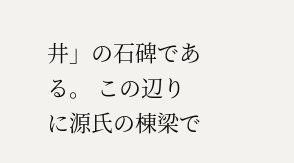井」の石碑である。 この辺りに源氏の棟梁で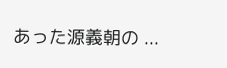あった源義朝の ...